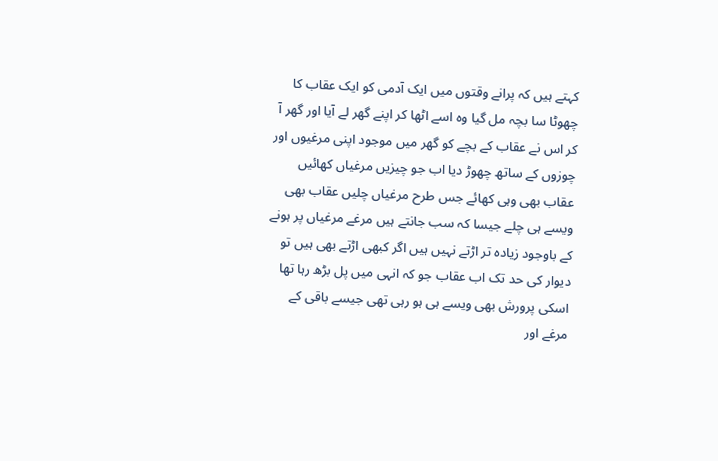کہتے ہیں کہ پرانے وقتوں میں ایک آدمی کو ایک عقاب کا چھوٹا سا بچہ مل گیا وہ اسے اٹھا کر اپنے گھر لے آیا اور گھر آ کر اس نے عقاب کے بچے کو گھر میں موجود اپنی مرغیوں اور چوزوں کے ساتھ چھوڑ دیا اب جو چیزیں مرغیاں کھائیں عقاب بھی وہی کھائے جس طرح مرغیاں چلیں عقاب بھی ویسے ہی چلے جیسا کہ سب جانتے ہیں مرغے مرغیاں پر ہونے کے باوجود زیادہ تر اڑتے نہیں ہیں اگر کبھی اڑتے بھی ہیں تو دیوار کی حد تک اب عقاب جو کہ انہی میں پل بڑھ رہا تھا اسکی پرورش بھی ویسے ہی ہو رہی تھی جیسے باقی کے مرغے اور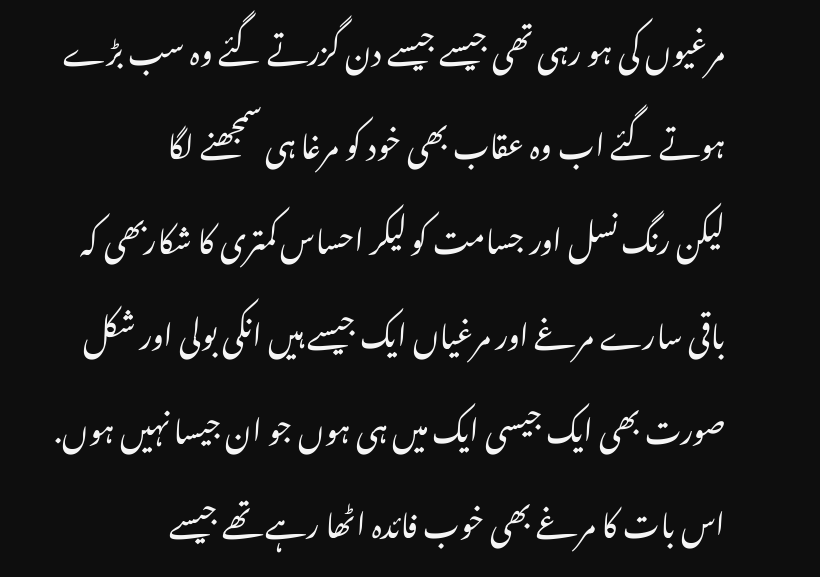مرغیوں کی ہو رہی تھی جیسے جیسے دن گزرتے گئے وہ سب بڑے ہوتے گئے اب وہ عقاب بھی خود کو مرغا ہی سمجھنے لگا
لیکن رنگ نسل اور جسامت کو لیکر احساس کمتری کا شکاربھی کہ باقی سارے مرغے اور مرغیاں ایک جیسے ہیں انکی بولی اور شکل صورت بھی ایک جیسی ایک میں ہی ہوں جو ان جیسا نہیں ہوں.
اس بات کا مرغے بھی خوب فائدہ اٹھا رہے تھے جیسے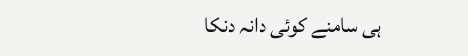ہی سامنے کوئی دانہ دنکا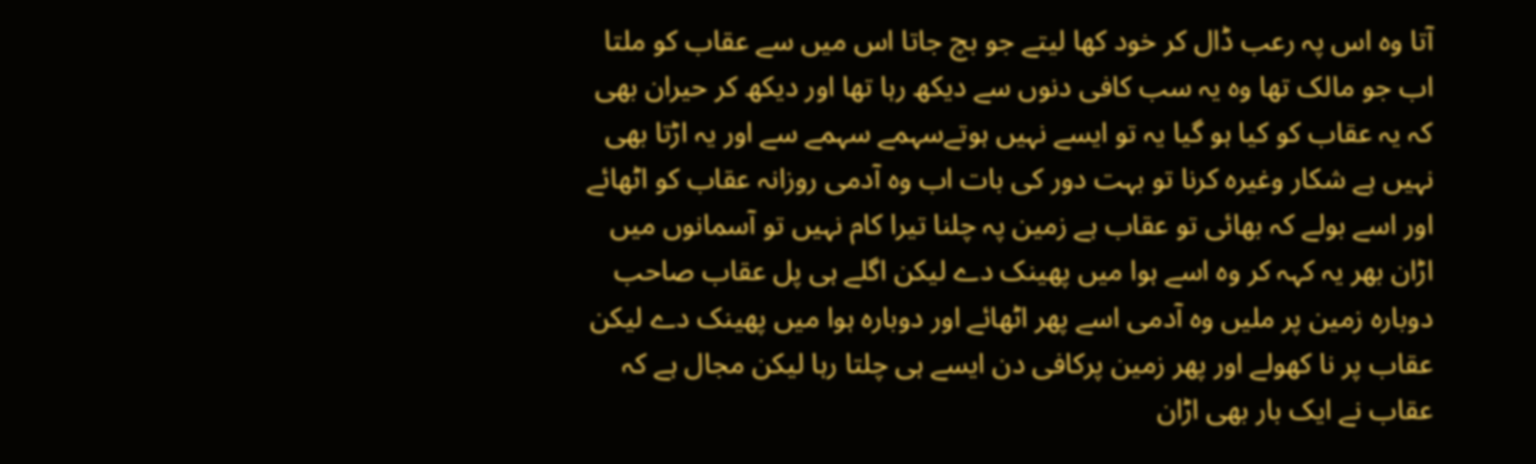آتا وہ اس پہ رعب ڈال کر خود کھا لیتے جو بچ جاتا اس میں سے عقاب کو ملتا اب جو مالک تھا وہ یہ سب کافی دنوں سے دیکھ رہا تھا اور دیکھ کر حیران بھی کہ یہ عقاب کو کیا ہو گیا یہ تو ایسے نہیں ہوتےسہمے سہمے سے اور یہ اڑتا بھی نہیں ہے شکار وغیرہ کرنا تو بہت دور کی بات اب وہ آدمی روزانہ عقاب کو اٹھائے اور اسے بولے کہ بھائی تو عقاب ہے زمین پہ چلنا تیرا کام نہیں تو آسمانوں میں اڑان بھر یہ کہہ کر وہ اسے ہوا میں پھینک دے لیکن اگلے ہی پل عقاب صاحب دوبارہ زمین پر ملیں وہ آدمی اسے پھر اٹھائے اور دوبارہ ہوا میں پھینک دے لیکن عقاب پر نا کھولے اور پھر زمین پرکافی دن ایسے ہی چلتا رہا لیکن مجال ہے کہ عقاب نے ایک بار بھی اڑان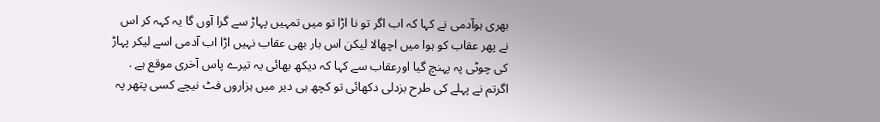بھری ہوآدمی نے کہا کہ اب اگر تو نا اڑا تو میں تمہیں پہاڑ سے گرا آوں گا یہ کہہ کر اس نے پھر عقاب کو ہوا میں اچھالا لیکن اس بار بھی عقاب نہیں اڑا اب آدمی اسے لیکر پہاڑ کی چوٹی پہ پہنچ گیا اورعقاب سے کہا کہ دیکھ بھائی یہ تیرے پاس آخری موقع ہے .
اگرتم نے پہلے کی طرح بزدلی دکھائی تو کچھ ہی دیر میں ہزاروں فٹ نیچے کسی پتھر پہ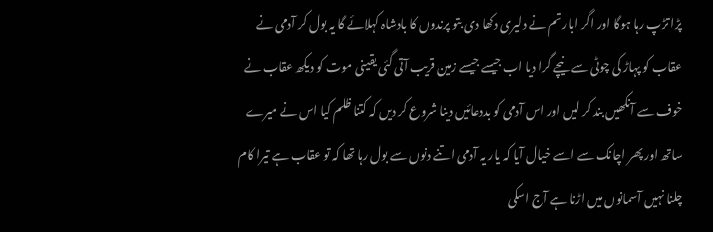پڑا تڑپ رہا ہوگا اور اگر ابار تم نے دلیری دکھا دی بتو پرندوں کا بادشاہ کہلائے گا یہ بول کر آدمی نے عقاب کو پہاڑ کی چوٹی سے نیچے گرا دیا اب جیسے جیسے زمین قریب آتی گئی یقینی موت کو دیکھ عقاب نے خوف سے آنکھیں بند کر لیں اور اس آدمی کو بددعائیں دینا شروع کر دیں کہ کتنا ظلم کیا اس نے میرے ساتھ اور پھر اچانک سے اسے خیال آیا کہ یار یہ آدمی اتنے دنوں سے بول رہا تھا کہ تو عقاب ہے تیرا کام چلنا نہیں آسمانوں میں اڑنا ہے آج اسکی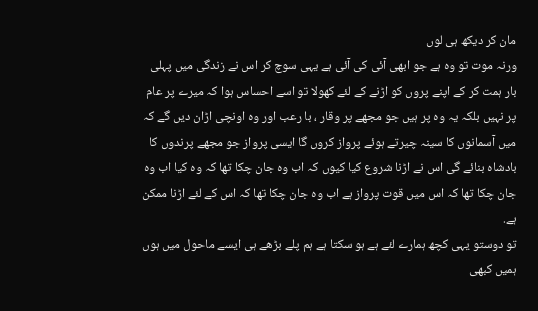مان کر دیکھ ہی لوں
ورنہ موت تو وہ ہے جو ابھی آئی کی آئی ہے یہی سوچ کر اس نے زندگی میں پہلی بار ہمت کر کے اپنے پروں کو اڑنے کے لئے کھولا تو اسے احساس ہوا کہ میرے پر عام پر نہیں بلکہ یہ وہ پر ہیں جو مجھے پر وقار ، با رعب اور وہ اونچی اڑان دیں گے کہ میں آسمانوں کا سینہ چیرتے ہوئے پرواز کروں گا ایسی پرواز جو مجھے پرندوں کا بادشاہ بنائے گی اس نے اڑنا شروع کیا کیوں کہ اب وہ جان چکا تھا کہ وہ کیا اب وہ جان چکا تھا کہ اس میں قوت پرواز ہے اب وہ جان چکا تھا کہ اس کے لئے اڑنا ممکن ہے.
تو دوستو یہی کچھ ہمارے لئے ہے ہو سکتا ہے ہم پلے بڑھے ہی ایسے ماحول میں ہوں ہمیں کبھی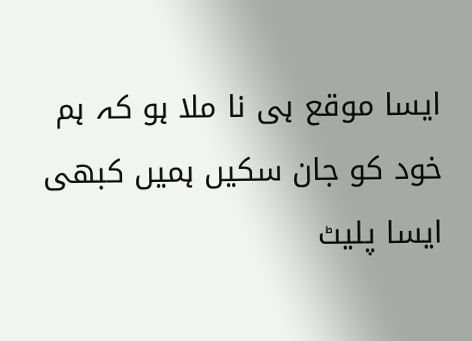ایسا موقع ہی نا ملا ہو کہ ہم خود کو جان سکیں ہمیں کبھی ایسا پلیٹ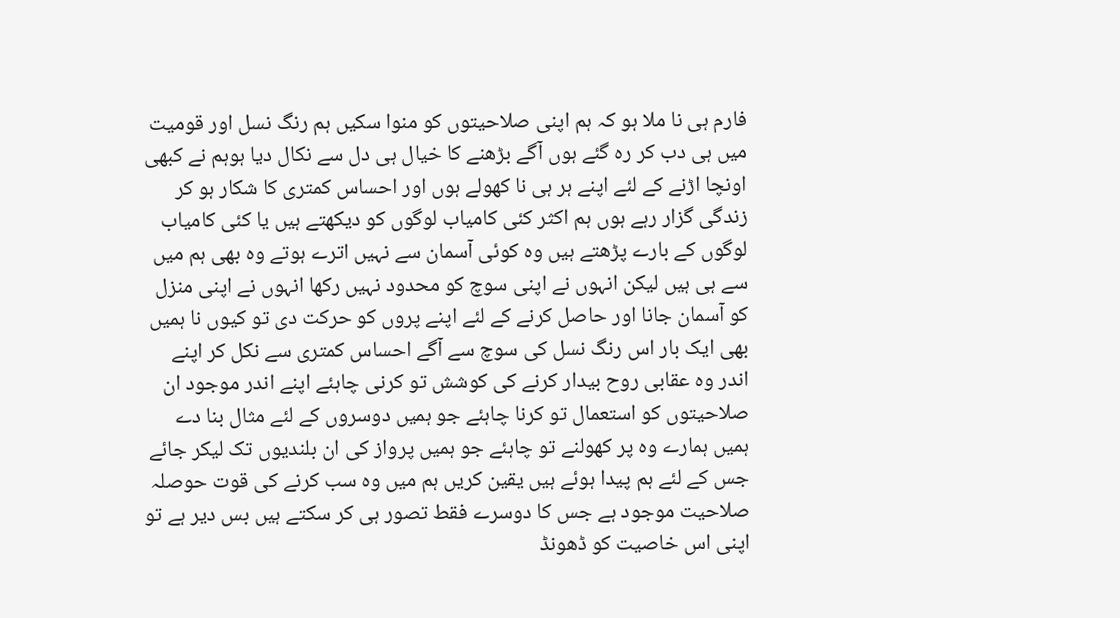فارم ہی نا ملا ہو کہ ہم اپنی صلاحیتوں کو منوا سکیں ہم رنگ نسل اور قومیت میں ہی دب کر رہ گئے ہوں آگے بڑھنے کا خیال ہی دل سے نکال دیا ہوہم نے کبھی اونچا اڑنے کے لئے اپنے ہر ہی نا کھولے ہوں اور احساس کمتری کا شکار ہو کر زندگی گزار رہے ہوں ہم اکثر کئی کامیاب لوگوں کو دیکھتے ہیں یا کئی کامیاب لوگوں کے بارے پڑھتے ہیں وہ کوئی آسمان سے نہیں اترے ہوتے وہ بھی ہم میں سے ہی ہیں لیکن انہوں نے اپنی سوچ کو محدود نہیں رکھا انہوں نے اپنی منزل کو آسمان جانا اور حاصل کرنے کے لئے اپنے پروں کو حرکت دی تو کیوں نا ہمیں بھی ایک بار اس رنگ نسل کی سوچ سے آگے احساس کمتری سے نکل کر اپنے اندر وہ عقابی روح بیدار کرنے کی کوشش تو کرنی چاہئے اپنے اندر موجود ان صلاحیتوں کو استعمال تو کرنا چاہئے جو ہمیں دوسروں کے لئے مثال بنا دے ہمیں ہمارے وہ پر کھولنے تو چاہئے جو ہمیں پرواز کی ان بلندیوں تک لیکر جائے جس کے لئے ہم پیدا ہوئے ہیں یقین کریں ہم میں وہ سب کرنے کی قوت حوصلہ صلاحیت موجود ہے جس کا دوسرے فقط تصور ہی کر سکتے ہیں بس دیر ہے تو اپنی اس خاصیت کو ڈھونڈ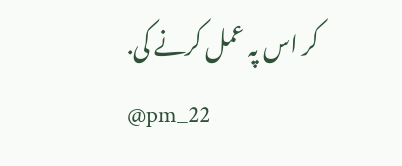کر اس پہ عمل کرنے کی.
@pm_22